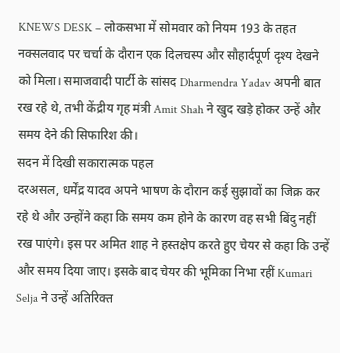KNEWS DESK – लोकसभा में सोमवार को नियम 193 के तहत नक्सलवाद पर चर्चा के दौरान एक दिलचस्प और सौहार्दपूर्ण दृश्य देखने को मिला। समाजवादी पार्टी के सांसद Dharmendra Yadav अपनी बात रख रहे थे, तभी केंद्रीय गृह मंत्री Amit Shah ने खुद खड़े होकर उन्हें और समय देने की सिफारिश की।
सदन में दिखी सकारात्मक पहल
दरअसल, धर्मेंद्र यादव अपने भाषण के दौरान कई सुझावों का जिक्र कर रहे थे और उन्होंने कहा कि समय कम होने के कारण वह सभी बिंदु नहीं रख पाएंगे। इस पर अमित शाह ने हस्तक्षेप करते हुए चेयर से कहा कि उन्हें और समय दिया जाए। इसके बाद चेयर की भूमिका निभा रहीं Kumari Selja ने उन्हें अतिरिक्त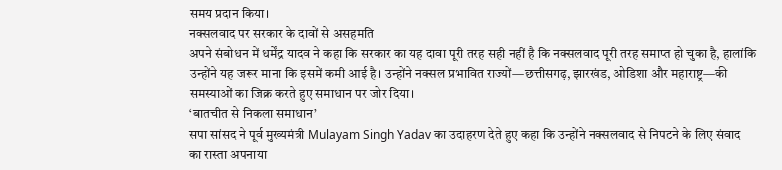समय प्रदान किया।
नक्सलवाद पर सरकार के दावों से असहमति
अपने संबोधन में धर्मेंद्र यादव ने कहा कि सरकार का यह दावा पूरी तरह सही नहीं है कि नक्सलवाद पूरी तरह समाप्त हो चुका है, हालांकि उन्होंने यह जरूर माना कि इसमें कमी आई है। उन्होंने नक्सल प्रभावित राज्यों—छत्तीसगढ़, झारखंड, ओडिशा और महाराष्ट्र—की समस्याओं का जिक्र करते हुए समाधान पर जोर दिया।
‘बातचीत से निकला समाधान’
सपा सांसद ने पूर्व मुख्यमंत्री Mulayam Singh Yadav का उदाहरण देते हुए कहा कि उन्होंने नक्सलवाद से निपटने के लिए संवाद का रास्ता अपनाया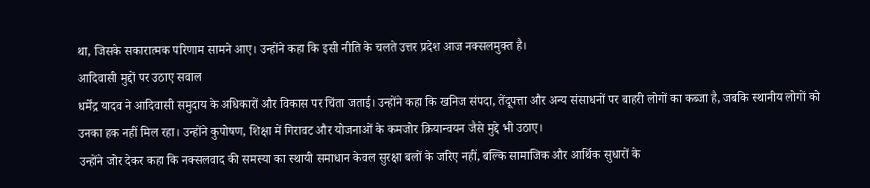था, जिसके सकारात्मक परिणाम सामने आए। उन्होंने कहा कि इसी नीति के चलते उत्तर प्रदेश आज नक्सलमुक्त है।
आदिवासी मुद्दों पर उठाए सवाल
धर्मेंद्र यादव ने आदिवासी समुदाय के अधिकारों और विकास पर चिंता जताई। उन्होंने कहा कि खनिज संपदा, तेंदूपत्ता और अन्य संसाधनों पर बाहरी लोगों का कब्जा है, जबकि स्थानीय लोगों को उनका हक नहीं मिल रहा। उन्होंने कुपोषण, शिक्षा में गिरावट और योजनाओं के कमजोर क्रियान्वयन जैसे मुद्दे भी उठाए।
उन्होंने जोर देकर कहा कि नक्सलवाद की समस्या का स्थायी समाधान केवल सुरक्षा बलों के जरिए नहीं, बल्कि सामाजिक और आर्थिक सुधारों के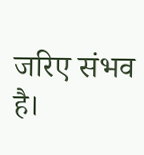जरिए संभव है।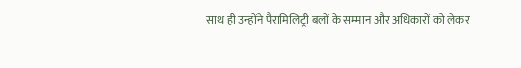साथ ही उन्होंने पैरामिलिट्री बलों के सम्मान और अधिकारों को लेकर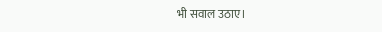भी सवाल उठाए।